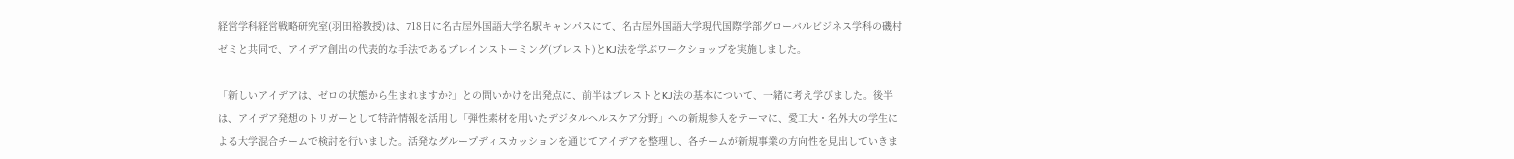経営学科経営戦略研究室(羽田裕教授)は、718日に名古屋外国語大学名駅キャンパスにて、名古屋外国語大学現代国際学部グローバルビジネス学科の磯村ゼミと共同で、アイデア創出の代表的な手法であるブレインストーミング(ブレスト)とKJ法を学ぶワークショップを実施しました。

「新しいアイデアは、ゼロの状態から生まれますか?」との問いかけを出発点に、前半はブレストとKJ法の基本について、一緒に考え学びました。後半は、アイデア発想のトリガーとして特許情報を活用し「弾性素材を用いたデジタルヘルスケア分野」への新規参入をテーマに、愛工大・名外大の学生による大学混合チームで検討を行いました。活発なグループディスカッションを通じてアイデアを整理し、各チームが新規事業の方向性を見出していきま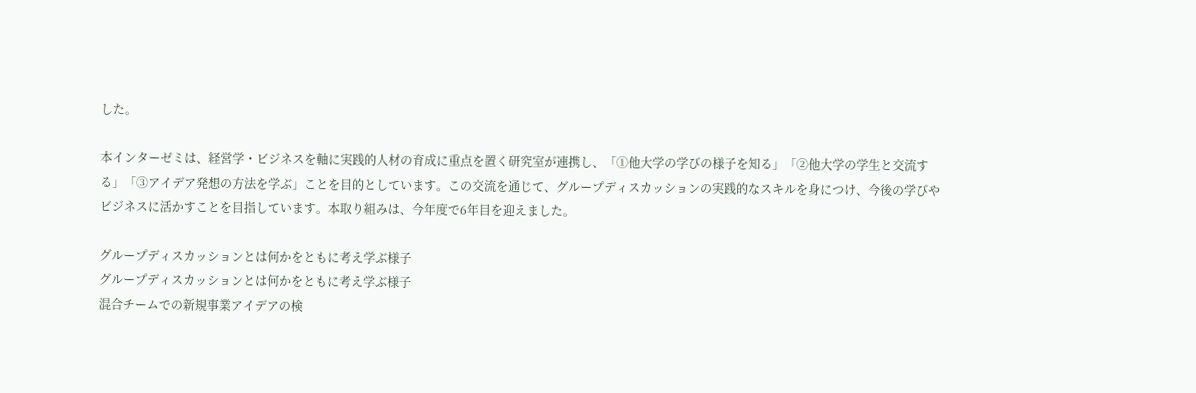した。

本インターゼミは、経営学・ビジネスを軸に実践的人材の育成に重点を置く研究室が連携し、「①他大学の学びの様子を知る」「②他大学の学生と交流する」「③アイデア発想の方法を学ぶ」ことを目的としています。この交流を通じて、グループディスカッションの実践的なスキルを身につけ、今後の学びやビジネスに活かすことを目指しています。本取り組みは、今年度で6年目を迎えました。

グループディスカッションとは何かをともに考え学ぶ様子
グループディスカッションとは何かをともに考え学ぶ様子
混合チームでの新規事業アイデアの検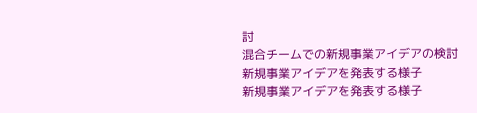討
混合チームでの新規事業アイデアの検討
新規事業アイデアを発表する様子
新規事業アイデアを発表する様子